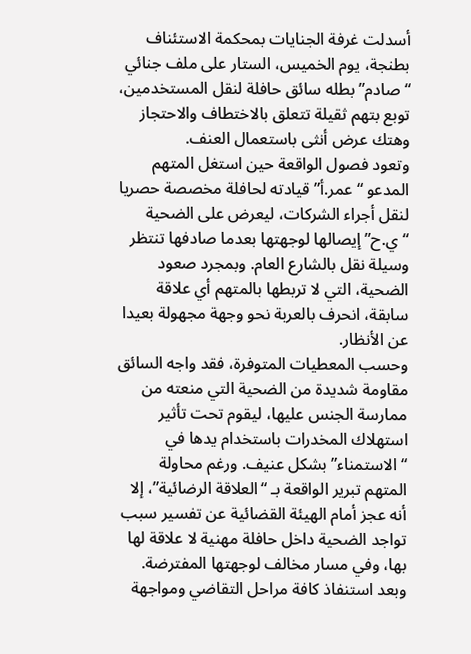أسدلت غرفة الجنايات بمحكمة الاستئناف بطنجة، يوم الخميس، الستار على ملف جنائي “صادم” بطله سائق حافلة لنقل المستخدمين، توبع بتهم ثقيلة تتعلق بالاختطاف والاحتجاز وهتك عرض أنثى باستعمال العنف.
وتعود فصول الواقعة حين استغل المتهم المدعو “عمر.أ” قيادته لحافلة مخصصة حصريا لنقل أجراء الشركات، ليعرض على الضحية “ي.ح” إيصالها لوجهتها بعدما صادفها تنتظر وسيلة نقل بالشارع العام. وبمجرد صعود الضحية، التي لا تربطها بالمتهم أي علاقة سابقة، انحرف بالعربة نحو وجهة مجهولة بعيدا عن الأنظار.
وحسب المعطيات المتوفرة، فقد واجه السائق مقاومة شديدة من الضحية التي منعته من ممارسة الجنس عليها، ليقوم تحت تأثير استهلاك المخدرات باستخدام يدها في “الاستمناء” بشكل عنيف. ورغم محاولة المتهم تبرير الواقعة بـ “العلاقة الرضائية”، إلا أنه عجز أمام الهيئة القضائية عن تفسير سبب تواجد الضحية داخل حافلة مهنية لا علاقة لها بها، وفي مسار مخالف لوجهتها المفترضة.
وبعد استنفاذ كافة مراحل التقاضي ومواجهة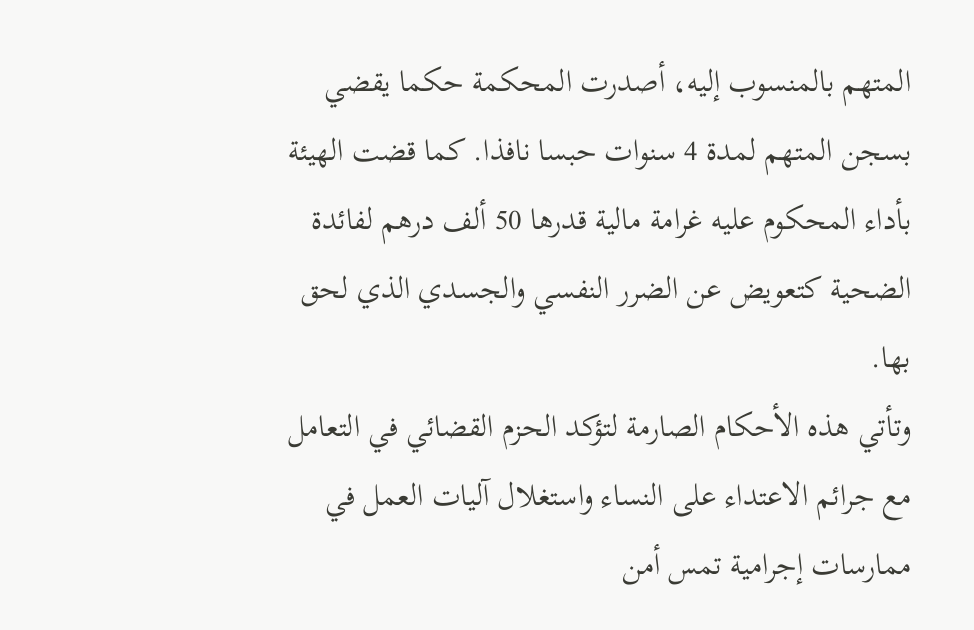المتهم بالمنسوب إليه، أصدرت المحكمة حكما يقضي بسجن المتهم لمدة 4 سنوات حبسا نافذا. كما قضت الهيئة بأداء المحكوم عليه غرامة مالية قدرها 50 ألف درهم لفائدة الضحية كتعويض عن الضرر النفسي والجسدي الذي لحق بها.
وتأتي هذه الأحكام الصارمة لتؤكد الحزم القضائي في التعامل مع جرائم الاعتداء على النساء واستغلال آليات العمل في ممارسات إجرامية تمس أمن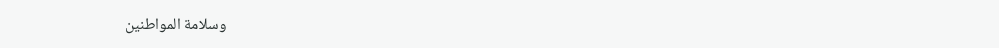وسلامة المواطنين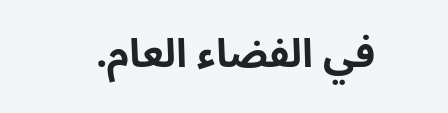في الفضاء العام.